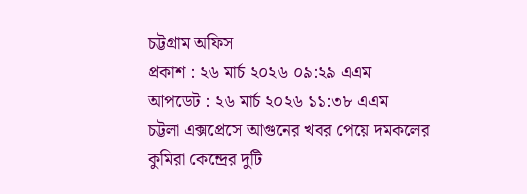চট্টগ্রাম অফিস
প্রকাশ : ২৬ মার্চ ২০২৬ ০৯:২৯ এএম
আপডেট : ২৬ মার্চ ২০২৬ ১১:৩৮ এএম
চট্টলা এক্সপ্রেসে আগুনের খবর পেয়ে দমকলের কুমিরা কেন্দ্রের দুটি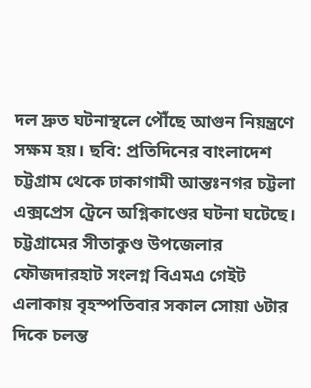দল দ্রুত ঘটনাস্থলে পৌঁছে আগুন নিয়ন্ত্রণে সক্ষম হয়। ছবি: প্রতিদিনের বাংলাদেশ
চট্টগ্রাম থেকে ঢাকাগামী আন্তঃনগর চট্টলা এক্সপ্রেস ট্রেনে অগ্নিকাণ্ডের ঘটনা ঘটেছে। চট্টগ্রামের সীতাকুণ্ড উপজেলার ফৌজদারহাট সংলগ্ন বিএমএ গেইট এলাকায় বৃহস্পতিবার সকাল সোয়া ৬টার দিকে চলন্ত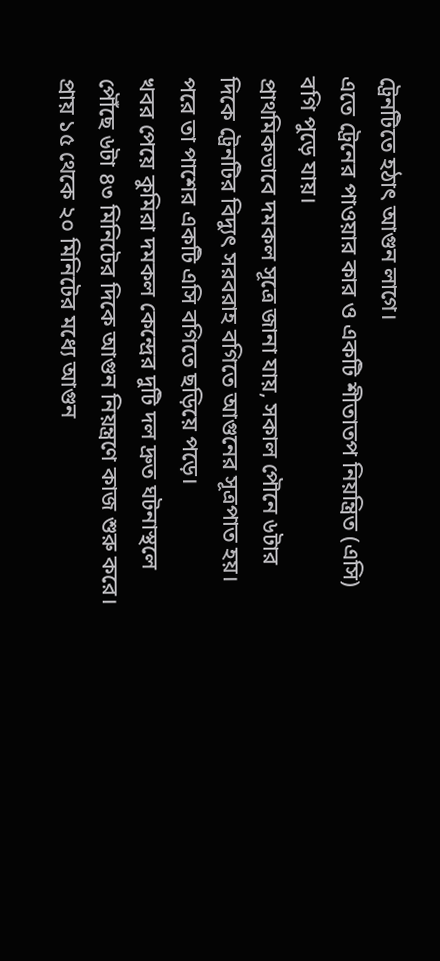ট্রেনটিতে হঠাৎ আগুন লাগে।
এতে ট্রেনের পাওয়ার কার ও একটি শীতাতপ নিয়ন্ত্রিত (এসি) বগি পুড়ে যায়।
প্রাথমিকভাবে দমকল সূত্রে জানা যায়, সকাল পৌনে ৬টার দিকে ট্রেনটির বিদ্যুৎ সরবরাহ বগিতে আগুনের সূত্রপাত হয়। পরে তা পাশের একটি এসি বগিতে ছড়িয়ে পড়ে।
খবর পেয়ে কুমিরা দমকল কেন্দ্রের দুটি দল দ্রুত ঘটনাস্থলে পৌঁছে ৬টা ৪৩ মিনিটের দিকে আগুন নিয়ন্ত্রণে কাজ শুরু করে। প্রায় ১৫ থেকে ২০ মিনিটের মধ্যে আগুন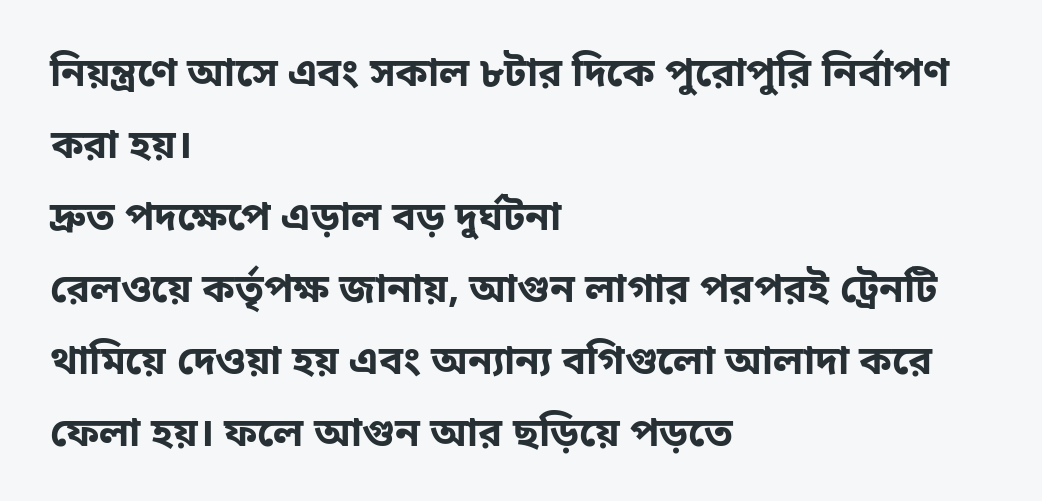নিয়ন্ত্রণে আসে এবং সকাল ৮টার দিকে পুরোপুরি নির্বাপণ করা হয়।
দ্রুত পদক্ষেপে এড়াল বড় দুর্ঘটনা
রেলওয়ে কর্তৃপক্ষ জানায়, আগুন লাগার পরপরই ট্রেনটি থামিয়ে দেওয়া হয় এবং অন্যান্য বগিগুলো আলাদা করে ফেলা হয়। ফলে আগুন আর ছড়িয়ে পড়তে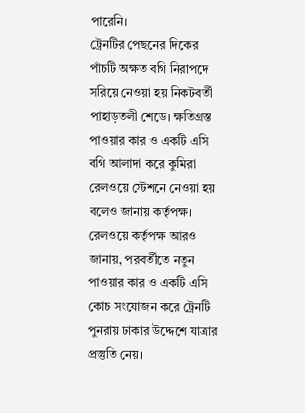পারেনি।
ট্রেনটির পেছনের দিকের পাঁচটি অক্ষত বগি নিরাপদে সরিয়ে নেওয়া হয় নিকটবর্তী পাহাড়তলী শেডে। ক্ষতিগ্রস্ত পাওয়ার কার ও একটি এসি বগি আলাদা করে কুমিরা রেলওয়ে স্টেশনে নেওয়া হয় বলেও জানায় কর্তৃপক্ষ।
রেলওয়ে কর্তৃপক্ষ আরও জানায়, পরবর্তীতে নতুন পাওয়ার কার ও একটি এসি কোচ সংযোজন করে ট্রেনটি পুনরায় ঢাকার উদ্দেশে যাত্রার প্রস্তুতি নেয়।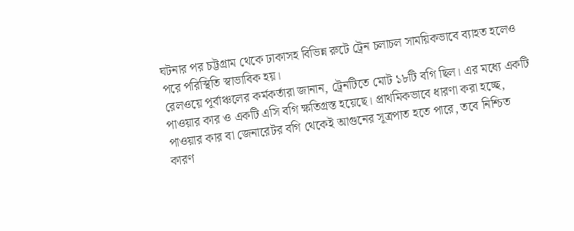ঘটনার পর চট্টগ্রাম থেকে ঢাকাসহ বিভিন্ন রুটে ট্রেন চলাচল সাময়িকভাবে ব্যাহত হলেও পরে পরিস্থিতি স্বাভাবিক হয়।
রেলওয়ে পূর্বাঞ্চলের কর্মকর্তারা জানান, ট্রেনটিতে মোট ১৮টি বগি ছিল। এর মধ্যে একটি পাওয়ার কার ও একটি এসি বগি ক্ষতিগ্রস্ত হয়েছে। প্রাথমিকভাবে ধারণা করা হচ্ছে, পাওয়ার কার বা জেনারেটর বগি থেকেই আগুনের সূত্রপাত হতে পারে, তবে নিশ্চিত কারণ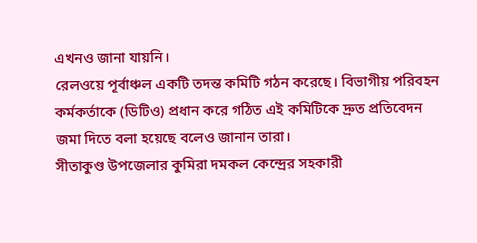এখনও জানা যায়নি।
রেলওয়ে পূর্বাঞ্চল একটি তদন্ত কমিটি গঠন করেছে। বিভাগীয় পরিবহন কর্মকর্তাকে (ডিটিও) প্রধান করে গঠিত এই কমিটিকে দ্রুত প্রতিবেদন জমা দিতে বলা হয়েছে বলেও জানান তারা।
সীতাকুণ্ড উপজেলার কুমিরা দমকল কেন্দ্রের সহকারী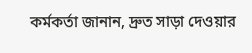কর্মকর্তা জানান, দ্রুত সাড়া দেওয়ার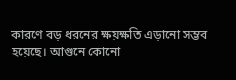কারণে বড় ধরনের ক্ষয়ক্ষতি এড়ানো সম্ভব হয়েছে। আগুনে কোনো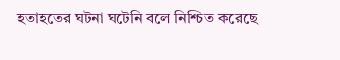হতাহতের ঘটনা ঘটেনি বলে নিশ্চিত করেছে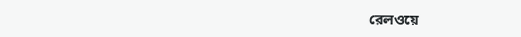রেলওয়ে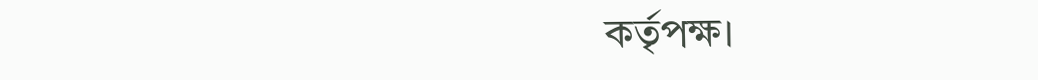কর্তৃপক্ষ।